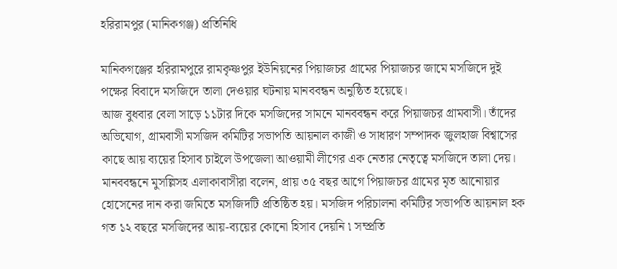হরিরামপুর (মানিকগঞ্জ) প্রতিনিধি

মানিকগঞ্জের হরিরামপুরে রামকৃষ্ণপুর ইউনিয়নের পিয়াজচর গ্রামের পিয়াজচর জামে মসজিদে দুই পক্ষের বিবাদে মসজিদে তালা দেওয়ার ঘটনায় মানববন্ধন অনুষ্ঠিত হয়েছে।
আজ বুধবার বেলা সাড়ে ১১টার দিকে মসজিদের সামনে মানববন্ধন করে পিয়াজচর গ্রামবাসী। তাঁদের অভিযোগ, গ্রামবাসী মসজিদ কমিটির সভাপতি আয়নাল কাজী ও সাধারণ সম্পাদক জুলহাজ বিশ্বাসের কাছে আয় ব্যয়ের হিসাব চাইলে উপজেলা আওয়ামী লীগের এক নেতার নেতৃত্বে মসজিদে তালা দেয়।
মানববন্ধনে মুসল্লিসহ এলাকাবাসীরা বলেন, প্রায় ৩৫ বছর আগে পিয়াজচর গ্রামের মৃত আনোয়ার হোসেনের দান করা জমিতে মসজিদটি প্রতিষ্ঠিত হয়। মসজিদ পরিচালনা কমিটির সভাপতি আয়নাল হক গত ১২ বছরে মসজিদের আয়-ব্যয়ের কোনো হিসাব দেয়নি ৷ সম্প্রতি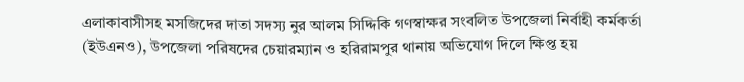এলাকাবাসীসহ মসজিদের দাতা সদস্য নুর আলম সিদ্দিকি গণস্বাক্ষর সংবলিত উপজেলা নির্বাহী কর্মকর্তা (ইউএনও), উপজেলা পরিষদের চেয়ারম্যান ও হরিরামপুর থানায় অভিযোগ দিলে ক্ষিপ্ত হয়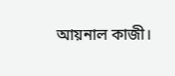আয়নাল কাজী।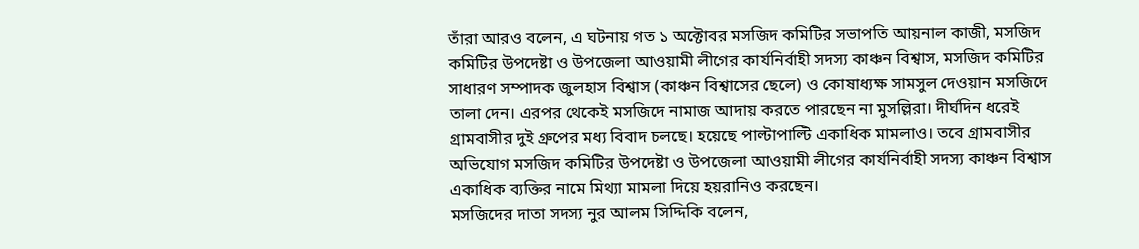তাঁরা আরও বলেন, এ ঘটনায় গত ১ অক্টোবর মসজিদ কমিটির সভাপতি আয়নাল কাজী, মসজিদ কমিটির উপদেষ্টা ও উপজেলা আওয়ামী লীগের কার্যনির্বাহী সদস্য কাঞ্চন বিশ্বাস, মসজিদ কমিটির সাধারণ সম্পাদক জুলহাস বিশ্বাস (কাঞ্চন বিশ্বাসের ছেলে) ও কোষাধ্যক্ষ সামসুল দেওয়ান মসজিদে তালা দেন। এরপর থেকেই মসজিদে নামাজ আদায় করতে পারছেন না মুসল্লিরা। দীর্ঘদিন ধরেই গ্রামবাসীর দুই গ্রুপের মধ্য বিবাদ চলছে। হয়েছে পাল্টাপাল্টি একাধিক মামলাও। তবে গ্রামবাসীর অভিযোগ মসজিদ কমিটির উপদেষ্টা ও উপজেলা আওয়ামী লীগের কার্যনির্বাহী সদস্য কাঞ্চন বিশ্বাস একাধিক ব্যক্তির নামে মিথ্যা মামলা দিয়ে হয়রানিও করছেন।
মসজিদের দাতা সদস্য নুর আলম সিদ্দিকি বলেন,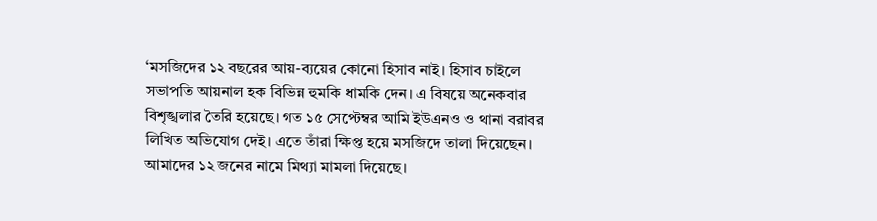‘মসজিদের ১২ বছরের আয়-ব্যয়ের কোনো হিসাব নাই। হিসাব চাইলে সভাপতি আয়নাল হক বিভিন্ন হুমকি ধামকি দেন। এ বিষয়ে অনেকবার বিশৃঙ্খলার তৈরি হয়েছে। গত ১৫ সেপ্টেম্বর আমি ইউএনও ও থানা বরাবর লিখিত অভিযোগ দেই। এতে তাঁরা ক্ষিপ্ত হয়ে মসজিদে তালা দিয়েছেন। আমাদের ১২ জনের নামে মিথ্যা মামলা দিয়েছে।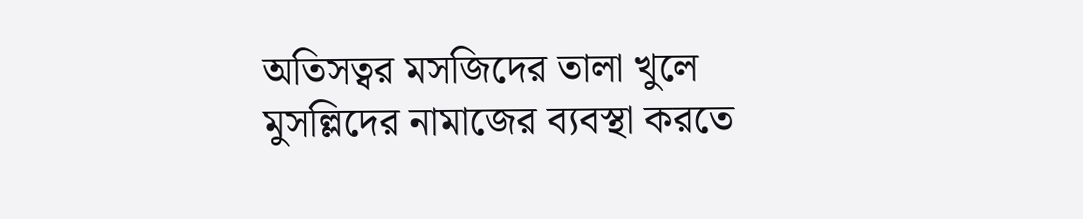অতিসত্বর মসজিদের তালা খুলে মুসল্লিদের নামাজের ব্যবস্থা করতে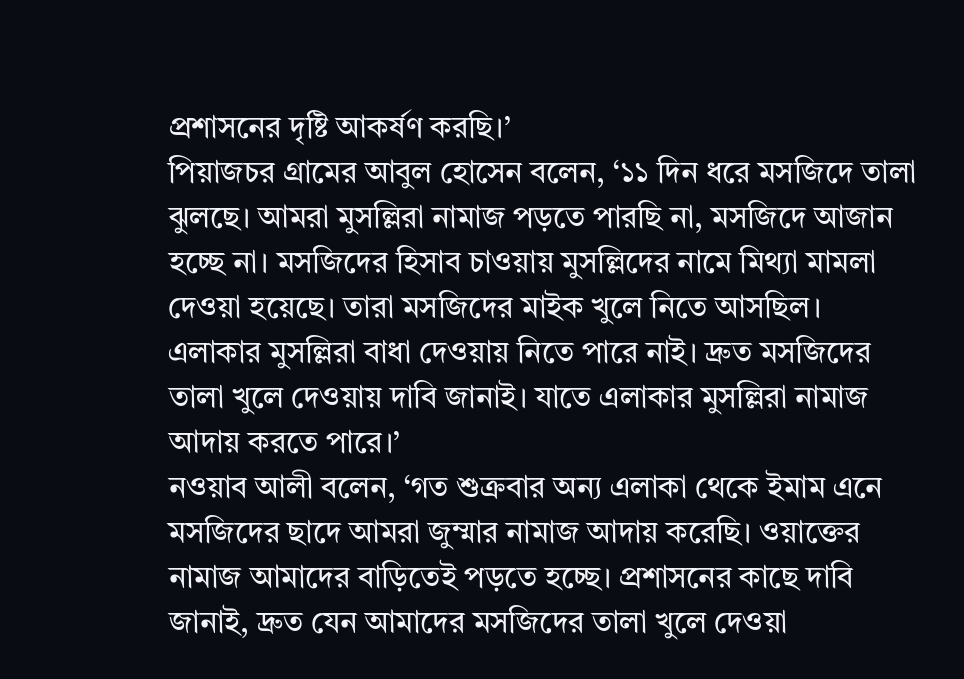প্রশাসনের দৃষ্টি আকর্ষণ করছি।’
পিয়াজচর গ্রামের আবুল হোসেন বলেন, ‘১১ দিন ধরে মসজিদে তালা ঝুলছে। আমরা মুসল্লিরা নামাজ পড়তে পারছি না, মসজিদে আজান হচ্ছে না। মসজিদের হিসাব চাওয়ায় মুসল্লিদের নামে মিথ্যা মামলা দেওয়া হয়েছে। তারা মসজিদের মাইক খুলে নিতে আসছিল। এলাকার মুসল্লিরা বাধা দেওয়ায় নিতে পারে নাই। দ্রুত মসজিদের তালা খুলে দেওয়ায় দাবি জানাই। যাতে এলাকার মুসল্লিরা নামাজ আদায় করতে পারে।’
নওয়াব আলী বলেন, ‘গত শুক্রবার অন্য এলাকা থেকে ইমাম এনে মসজিদের ছাদে আমরা জুম্মার নামাজ আদায় করেছি। ওয়াক্তের নামাজ আমাদের বাড়িতেই পড়তে হচ্ছে। প্রশাসনের কাছে দাবি জানাই, দ্রুত যেন আমাদের মসজিদের তালা খুলে দেওয়া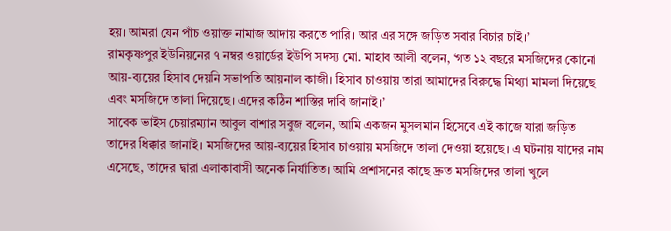হয়। আমরা যেন পাঁচ ওয়াক্ত নামাজ আদায় করতে পারি। আর এর সঙ্গে জড়িত সবার বিচার চাই।’
রামকৃষ্ণপুর ইউনিয়নের ৭ নম্বর ওয়ার্ডের ইউপি সদস্য মো. মাহাব আলী বলেন, ‘গত ১২ বছরে মসজিদের কোনো আয়-ব্যয়ের হিসাব দেয়নি সভাপতি আয়নাল কাজী। হিসাব চাওয়ায় তারা আমাদের বিরুদ্ধে মিথ্যা মামলা দিয়েছে এবং মসজিদে তালা দিয়েছে। এদের কঠিন শাস্তির দাবি জানাই।’
সাবেক ভাইস চেয়ারম্যান আবুল বাশার সবুজ বলেন, আমি একজন মুসলমান হিসেবে এই কাজে যারা জড়িত তাদের ধিক্কার জানাই। মসজিদের আয়-ব্যয়ের হিসাব চাওয়ায় মসজিদে তালা দেওয়া হয়েছে। এ ঘটনায় যাদের নাম এসেছে, তাদের দ্বারা এলাকাবাসী অনেক নির্যাতিত। আমি প্রশাসনের কাছে দ্রুত মসজিদের তালা খুলে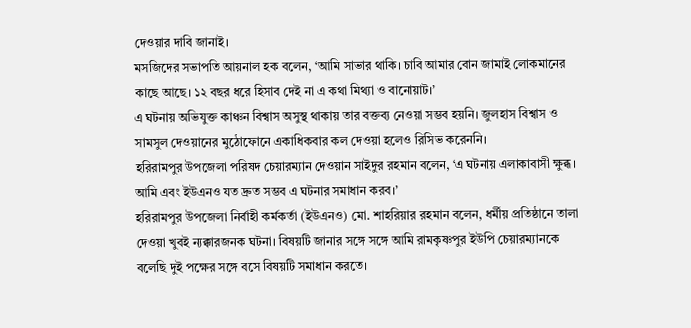দেওয়ার দাবি জানাই।
মসজিদের সভাপতি আয়নাল হক বলেন, ‘আমি সাভার থাকি। চাবি আমার বোন জামাই লোকমানের কাছে আছে। ১২ বছর ধরে হিসাব দেই না এ কথা মিথ্যা ও বানোয়াট।’
এ ঘটনায় অভিযুক্ত কাঞ্চন বিশ্বাস অসুস্থ থাকায় তার বক্তব্য নেওয়া সম্ভব হয়নি। জুলহাস বিশ্বাস ও সামসুল দেওয়ানের মুঠোফোনে একাধিকবার কল দেওয়া হলেও রিসিভ করেননি।
হরিরামপুর উপজেলা পরিষদ চেয়ারম্যান দেওয়ান সাইদুর রহমান বলেন, ‘এ ঘটনায় এলাকাবাসী ক্ষুব্ধ। আমি এবং ইউএনও যত দ্রুত সম্ভব এ ঘটনার সমাধান করব।’
হরিরামপুর উপজেলা নির্বাহী কর্মকর্তা (ইউএনও) মো. শাহরিয়ার রহমান বলেন, ধর্মীয় প্রতিষ্ঠানে তালা দেওয়া খুবই ন্যক্কারজনক ঘটনা। বিষয়টি জানার সঙ্গে সঙ্গে আমি রামকৃষ্ণপুর ইউপি চেয়ারম্যানকে বলেছি দুই পক্ষের সঙ্গে বসে বিষয়টি সমাধান করতে।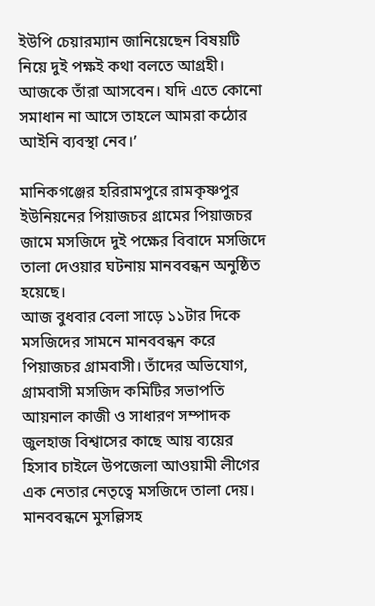ইউপি চেয়ারম্যান জানিয়েছেন বিষয়টি নিয়ে দুই পক্ষই কথা বলতে আগ্রহী। আজকে তাঁরা আসবেন। যদি এতে কোনো সমাধান না আসে তাহলে আমরা কঠোর আইনি ব্যবস্থা নেব।’

মানিকগঞ্জের হরিরামপুরে রামকৃষ্ণপুর ইউনিয়নের পিয়াজচর গ্রামের পিয়াজচর জামে মসজিদে দুই পক্ষের বিবাদে মসজিদে তালা দেওয়ার ঘটনায় মানববন্ধন অনুষ্ঠিত হয়েছে।
আজ বুধবার বেলা সাড়ে ১১টার দিকে মসজিদের সামনে মানববন্ধন করে পিয়াজচর গ্রামবাসী। তাঁদের অভিযোগ, গ্রামবাসী মসজিদ কমিটির সভাপতি আয়নাল কাজী ও সাধারণ সম্পাদক জুলহাজ বিশ্বাসের কাছে আয় ব্যয়ের হিসাব চাইলে উপজেলা আওয়ামী লীগের এক নেতার নেতৃত্বে মসজিদে তালা দেয়।
মানববন্ধনে মুসল্লিসহ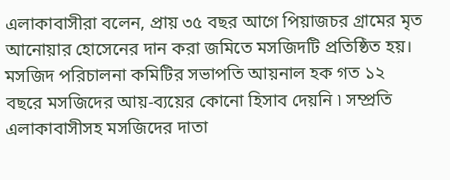এলাকাবাসীরা বলেন, প্রায় ৩৫ বছর আগে পিয়াজচর গ্রামের মৃত আনোয়ার হোসেনের দান করা জমিতে মসজিদটি প্রতিষ্ঠিত হয়। মসজিদ পরিচালনা কমিটির সভাপতি আয়নাল হক গত ১২ বছরে মসজিদের আয়-ব্যয়ের কোনো হিসাব দেয়নি ৷ সম্প্রতি এলাকাবাসীসহ মসজিদের দাতা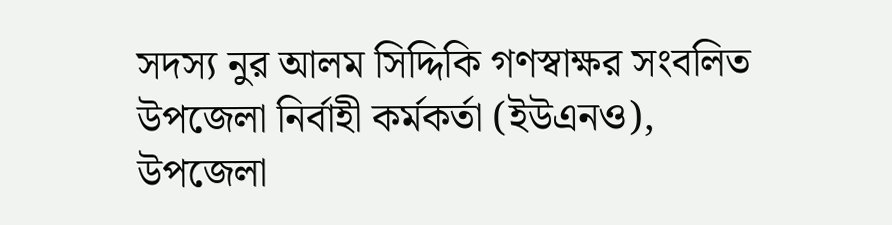সদস্য নুর আলম সিদ্দিকি গণস্বাক্ষর সংবলিত উপজেলা নির্বাহী কর্মকর্তা (ইউএনও), উপজেলা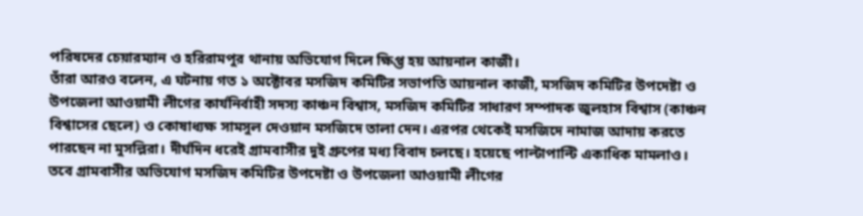পরিষদের চেয়ারম্যান ও হরিরামপুর থানায় অভিযোগ দিলে ক্ষিপ্ত হয় আয়নাল কাজী।
তাঁরা আরও বলেন, এ ঘটনায় গত ১ অক্টোবর মসজিদ কমিটির সভাপতি আয়নাল কাজী, মসজিদ কমিটির উপদেষ্টা ও উপজেলা আওয়ামী লীগের কার্যনির্বাহী সদস্য কাঞ্চন বিশ্বাস, মসজিদ কমিটির সাধারণ সম্পাদক জুলহাস বিশ্বাস (কাঞ্চন বিশ্বাসের ছেলে) ও কোষাধ্যক্ষ সামসুল দেওয়ান মসজিদে তালা দেন। এরপর থেকেই মসজিদে নামাজ আদায় করতে পারছেন না মুসল্লিরা। দীর্ঘদিন ধরেই গ্রামবাসীর দুই গ্রুপের মধ্য বিবাদ চলছে। হয়েছে পাল্টাপাল্টি একাধিক মামলাও। তবে গ্রামবাসীর অভিযোগ মসজিদ কমিটির উপদেষ্টা ও উপজেলা আওয়ামী লীগের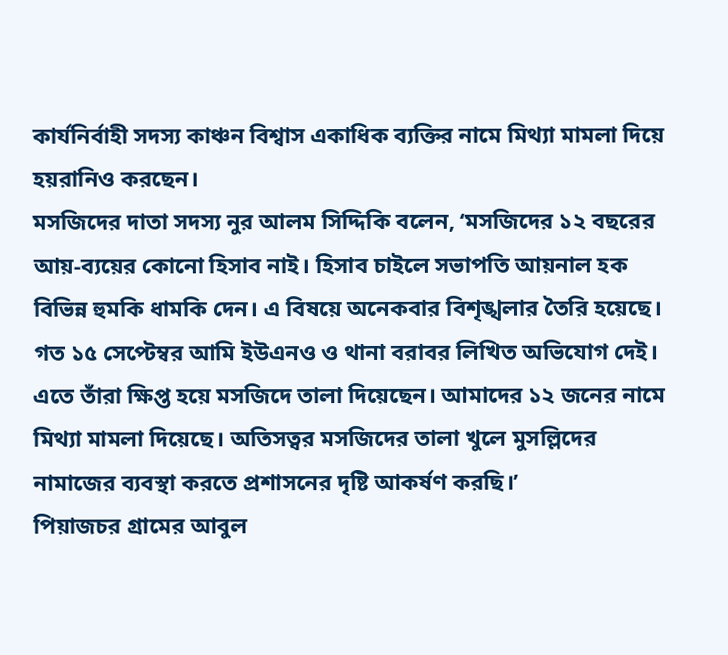কার্যনির্বাহী সদস্য কাঞ্চন বিশ্বাস একাধিক ব্যক্তির নামে মিথ্যা মামলা দিয়ে হয়রানিও করছেন।
মসজিদের দাতা সদস্য নুর আলম সিদ্দিকি বলেন, ‘মসজিদের ১২ বছরের আয়-ব্যয়ের কোনো হিসাব নাই। হিসাব চাইলে সভাপতি আয়নাল হক বিভিন্ন হুমকি ধামকি দেন। এ বিষয়ে অনেকবার বিশৃঙ্খলার তৈরি হয়েছে। গত ১৫ সেপ্টেম্বর আমি ইউএনও ও থানা বরাবর লিখিত অভিযোগ দেই। এতে তাঁরা ক্ষিপ্ত হয়ে মসজিদে তালা দিয়েছেন। আমাদের ১২ জনের নামে মিথ্যা মামলা দিয়েছে। অতিসত্বর মসজিদের তালা খুলে মুসল্লিদের নামাজের ব্যবস্থা করতে প্রশাসনের দৃষ্টি আকর্ষণ করছি।’
পিয়াজচর গ্রামের আবুল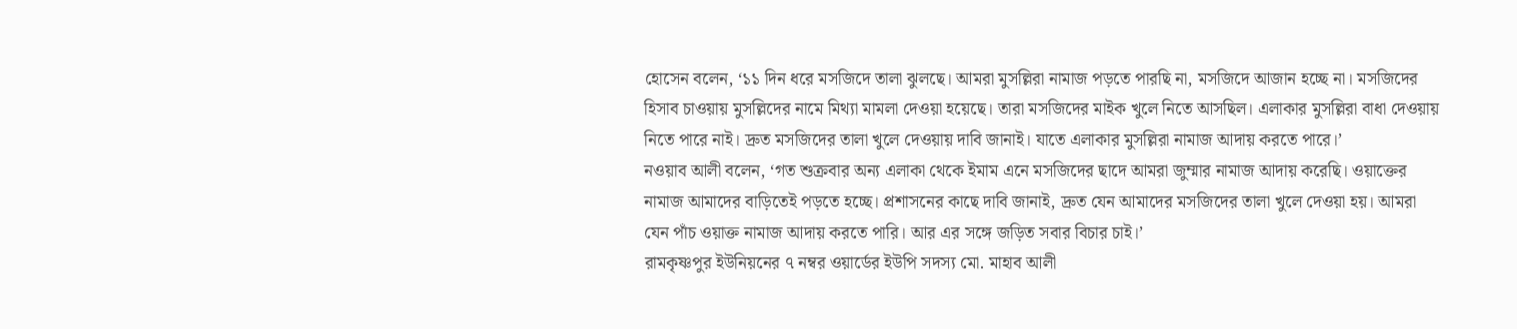হোসেন বলেন, ‘১১ দিন ধরে মসজিদে তালা ঝুলছে। আমরা মুসল্লিরা নামাজ পড়তে পারছি না, মসজিদে আজান হচ্ছে না। মসজিদের হিসাব চাওয়ায় মুসল্লিদের নামে মিথ্যা মামলা দেওয়া হয়েছে। তারা মসজিদের মাইক খুলে নিতে আসছিল। এলাকার মুসল্লিরা বাধা দেওয়ায় নিতে পারে নাই। দ্রুত মসজিদের তালা খুলে দেওয়ায় দাবি জানাই। যাতে এলাকার মুসল্লিরা নামাজ আদায় করতে পারে।’
নওয়াব আলী বলেন, ‘গত শুক্রবার অন্য এলাকা থেকে ইমাম এনে মসজিদের ছাদে আমরা জুম্মার নামাজ আদায় করেছি। ওয়াক্তের নামাজ আমাদের বাড়িতেই পড়তে হচ্ছে। প্রশাসনের কাছে দাবি জানাই, দ্রুত যেন আমাদের মসজিদের তালা খুলে দেওয়া হয়। আমরা যেন পাঁচ ওয়াক্ত নামাজ আদায় করতে পারি। আর এর সঙ্গে জড়িত সবার বিচার চাই।’
রামকৃষ্ণপুর ইউনিয়নের ৭ নম্বর ওয়ার্ডের ইউপি সদস্য মো. মাহাব আলী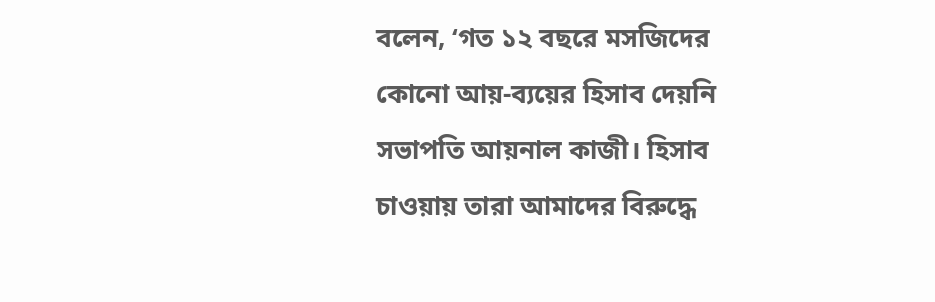বলেন, ‘গত ১২ বছরে মসজিদের কোনো আয়-ব্যয়ের হিসাব দেয়নি সভাপতি আয়নাল কাজী। হিসাব চাওয়ায় তারা আমাদের বিরুদ্ধে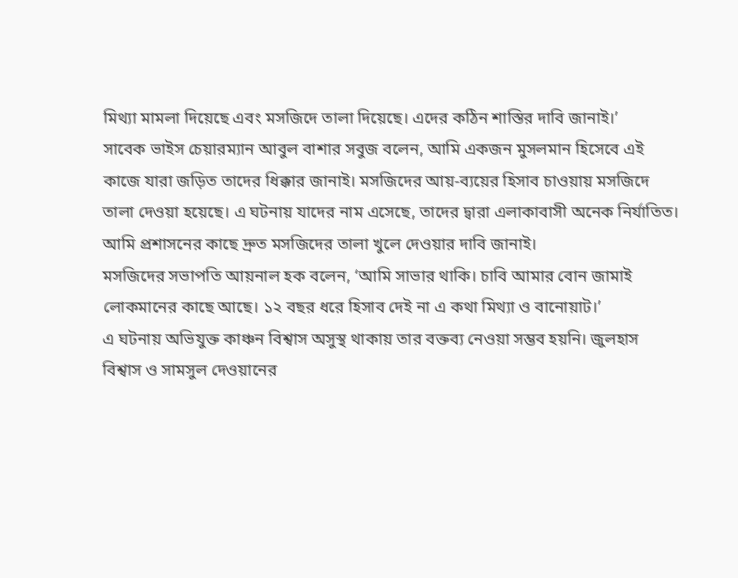মিথ্যা মামলা দিয়েছে এবং মসজিদে তালা দিয়েছে। এদের কঠিন শাস্তির দাবি জানাই।’
সাবেক ভাইস চেয়ারম্যান আবুল বাশার সবুজ বলেন, আমি একজন মুসলমান হিসেবে এই কাজে যারা জড়িত তাদের ধিক্কার জানাই। মসজিদের আয়-ব্যয়ের হিসাব চাওয়ায় মসজিদে তালা দেওয়া হয়েছে। এ ঘটনায় যাদের নাম এসেছে, তাদের দ্বারা এলাকাবাসী অনেক নির্যাতিত। আমি প্রশাসনের কাছে দ্রুত মসজিদের তালা খুলে দেওয়ার দাবি জানাই।
মসজিদের সভাপতি আয়নাল হক বলেন, ‘আমি সাভার থাকি। চাবি আমার বোন জামাই লোকমানের কাছে আছে। ১২ বছর ধরে হিসাব দেই না এ কথা মিথ্যা ও বানোয়াট।’
এ ঘটনায় অভিযুক্ত কাঞ্চন বিশ্বাস অসুস্থ থাকায় তার বক্তব্য নেওয়া সম্ভব হয়নি। জুলহাস বিশ্বাস ও সামসুল দেওয়ানের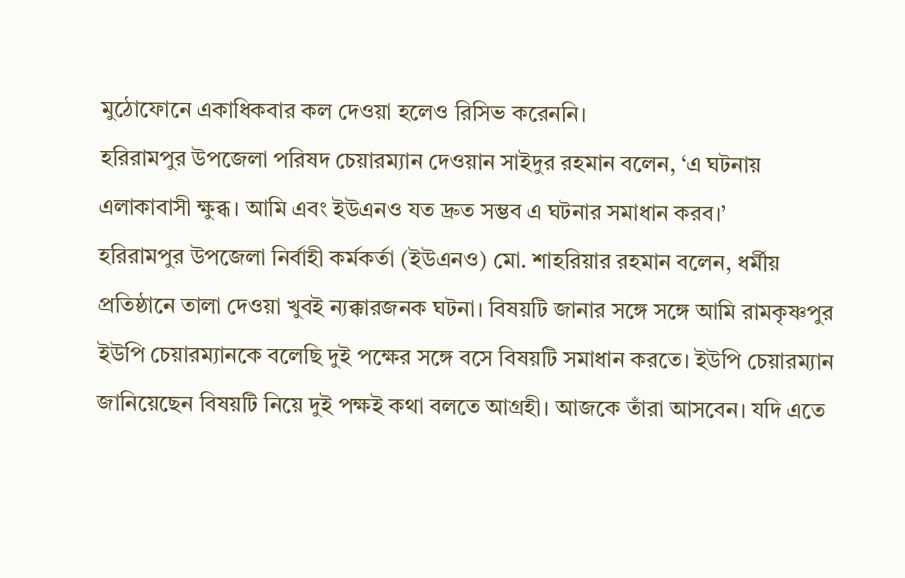মুঠোফোনে একাধিকবার কল দেওয়া হলেও রিসিভ করেননি।
হরিরামপুর উপজেলা পরিষদ চেয়ারম্যান দেওয়ান সাইদুর রহমান বলেন, ‘এ ঘটনায় এলাকাবাসী ক্ষুব্ধ। আমি এবং ইউএনও যত দ্রুত সম্ভব এ ঘটনার সমাধান করব।’
হরিরামপুর উপজেলা নির্বাহী কর্মকর্তা (ইউএনও) মো. শাহরিয়ার রহমান বলেন, ধর্মীয় প্রতিষ্ঠানে তালা দেওয়া খুবই ন্যক্কারজনক ঘটনা। বিষয়টি জানার সঙ্গে সঙ্গে আমি রামকৃষ্ণপুর ইউপি চেয়ারম্যানকে বলেছি দুই পক্ষের সঙ্গে বসে বিষয়টি সমাধান করতে। ইউপি চেয়ারম্যান জানিয়েছেন বিষয়টি নিয়ে দুই পক্ষই কথা বলতে আগ্রহী। আজকে তাঁরা আসবেন। যদি এতে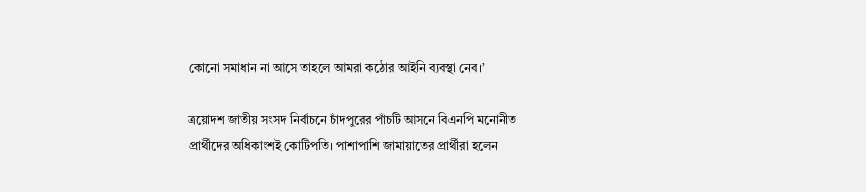কোনো সমাধান না আসে তাহলে আমরা কঠোর আইনি ব্যবস্থা নেব।’

ত্রয়োদশ জাতীয় সংসদ নির্বাচনে চাঁদপুরের পাঁচটি আসনে বিএনপি মনোনীত প্রার্থীদের অধিকাংশই কোটিপতি। পাশাপাশি জামায়াতের প্রার্থীরা হলেন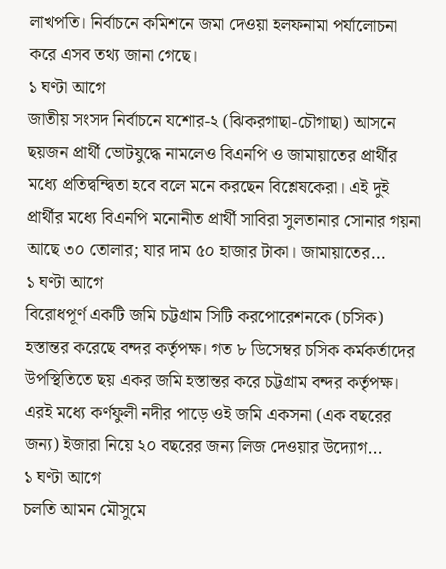লাখপতি। নির্বাচনে কমিশনে জমা দেওয়া হলফনামা পর্যালোচনা করে এসব তথ্য জানা গেছে।
১ ঘণ্টা আগে
জাতীয় সংসদ নির্বাচনে যশোর-২ (ঝিকরগাছা-চৌগাছা) আসনে ছয়জন প্রার্থী ভোটযুদ্ধে নামলেও বিএনপি ও জামায়াতের প্রার্থীর মধ্যে প্রতিদ্বন্দ্বিতা হবে বলে মনে করছেন বিশ্লেষকেরা। এই দুই প্রার্থীর মধ্যে বিএনপি মনোনীত প্রার্থী সাবিরা সুলতানার সোনার গয়না আছে ৩০ তোলার; যার দাম ৫০ হাজার টাকা। জামায়াতের...
১ ঘণ্টা আগে
বিরোধপূর্ণ একটি জমি চট্টগ্রাম সিটি করপোরেশনকে (চসিক) হস্তান্তর করেছে বন্দর কর্তৃপক্ষ। গত ৮ ডিসেম্বর চসিক কর্মকর্তাদের উপস্থিতিতে ছয় একর জমি হস্তান্তর করে চট্টগ্রাম বন্দর কর্তৃপক্ষ। এরই মধ্যে কর্ণফুলী নদীর পাড়ে ওই জমি একসনা (এক বছরের জন্য) ইজারা নিয়ে ২০ বছরের জন্য লিজ দেওয়ার উদ্যোগ...
১ ঘণ্টা আগে
চলতি আমন মৌসুমে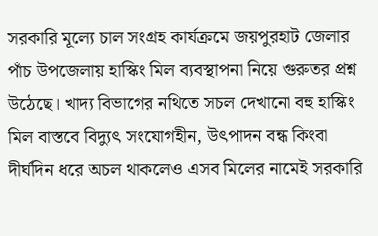সরকারি মূল্যে চাল সংগ্রহ কার্যক্রমে জয়পুরহাট জেলার পাঁচ উপজেলায় হাস্কিং মিল ব্যবস্থাপনা নিয়ে গুরুতর প্রশ্ন উঠেছে। খাদ্য বিভাগের নথিতে সচল দেখানো বহু হাস্কিং মিল বাস্তবে বিদ্যুৎ সংযোগহীন, উৎপাদন বন্ধ কিংবা দীর্ঘদিন ধরে অচল থাকলেও এসব মিলের নামেই সরকারি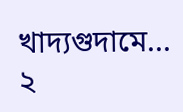খাদ্যগুদামে...
২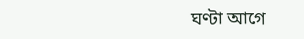ঘণ্টা আগে